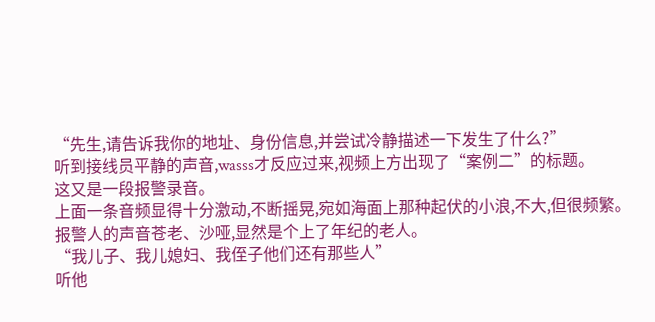“先生,请告诉我你的地址、身份信息,并尝试冷静描述一下发生了什么?”
听到接线员平静的声音,wasss才反应过来,视频上方出现了“案例二”的标题。
这又是一段报警录音。
上面一条音频显得十分激动,不断摇晃,宛如海面上那种起伏的小浪,不大,但很频繁。
报警人的声音苍老、沙哑,显然是个上了年纪的老人。
“我儿子、我儿媳妇、我侄子他们还有那些人”
听他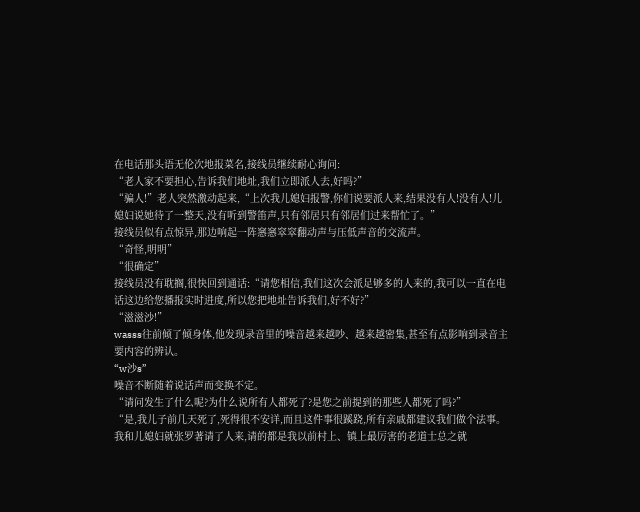在电话那头语无伦次地报菜名,接线员继续耐心询问:
“老人家不要担心,告诉我们地址,我们立即派人去,好吗?”
“骗人!”老人突然激动起来,“上次我儿媳妇报警,你们说要派人来,结果没有人!没有人!儿媳妇说她待了一整天,没有听到警笛声,只有邻居只有邻居们过来帮忙了。”
接线员似有点惊异,那边响起一阵窸窸窣窣翻动声与压低声音的交流声。
“奇怪,明明”
“很确定”
接线员没有耽搁,很快回到通话:“请您相信,我们这次会派足够多的人来的,我可以一直在电话这边给您播报实时进度,所以您把地址告诉我们,好不好?”
“滋滋沙!”
wasss往前倾了倾身体,他发现录音里的噪音越来越吵、越来越密集,甚至有点影响到录音主要内容的辨认。
“w沙s”
噪音不断随着说话声而变换不定。
“请问发生了什么呢?为什么说所有人都死了?是您之前提到的那些人都死了吗?”
“是,我儿子前几天死了,死得很不安详,而且这件事很蹊跷,所有亲戚都建议我们做个法事。
我和儿媳妇就张罗著请了人来,请的都是我以前村上、镇上最厉害的老道士总之就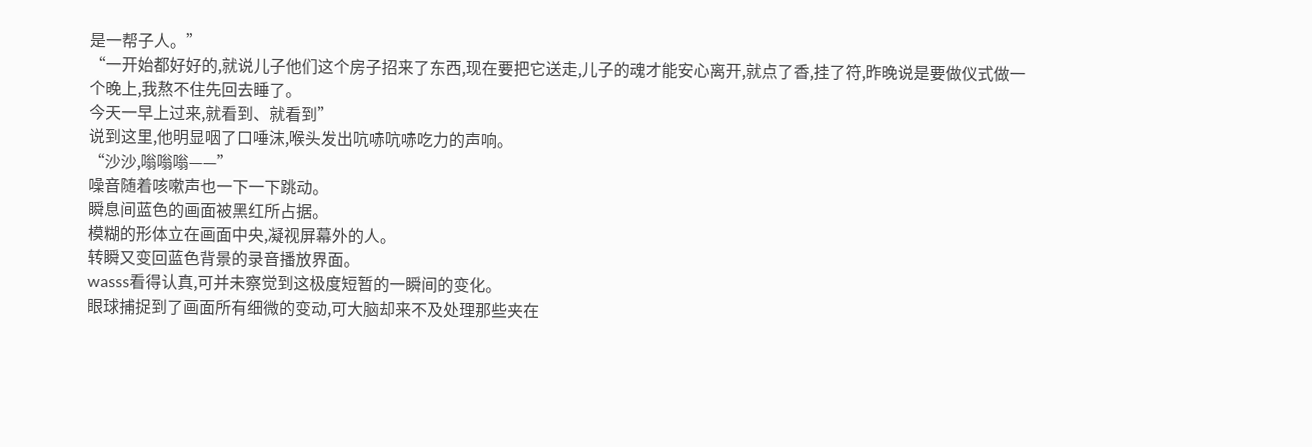是一帮子人。”
“一开始都好好的,就说儿子他们这个房子招来了东西,现在要把它送走,儿子的魂才能安心离开,就点了香,挂了符,昨晚说是要做仪式做一个晚上,我熬不住先回去睡了。
今天一早上过来,就看到、就看到”
说到这里,他明显咽了口唾沫,喉头发出吭哧吭哧吃力的声响。
“沙沙,嗡嗡嗡——”
噪音随着咳嗽声也一下一下跳动。
瞬息间蓝色的画面被黑红所占据。
模糊的形体立在画面中央,凝视屏幕外的人。
转瞬又变回蓝色背景的录音播放界面。
wasss看得认真,可并未察觉到这极度短暂的一瞬间的变化。
眼球捕捉到了画面所有细微的变动,可大脑却来不及处理那些夹在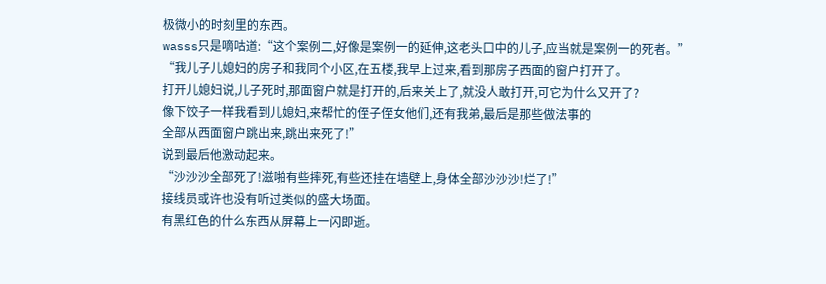极微小的时刻里的东西。
wasss只是嘀咕道:“这个案例二,好像是案例一的延伸,这老头口中的儿子,应当就是案例一的死者。”
“我儿子儿媳妇的房子和我同个小区,在五楼,我早上过来,看到那房子西面的窗户打开了。
打开儿媳妇说,儿子死时,那面窗户就是打开的,后来关上了,就没人敢打开,可它为什么又开了?
像下饺子一样我看到儿媳妇,来帮忙的侄子侄女他们,还有我弟,最后是那些做法事的
全部从西面窗户跳出来,跳出来死了!”
说到最后他激动起来。
“沙沙沙全部死了!滋啪有些摔死,有些还挂在墙壁上,身体全部沙沙沙!烂了!”
接线员或许也没有听过类似的盛大场面。
有黑红色的什么东西从屏幕上一闪即逝。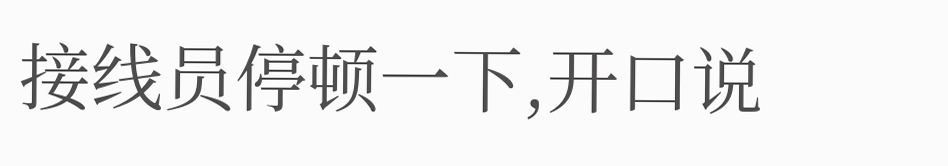接线员停顿一下,开口说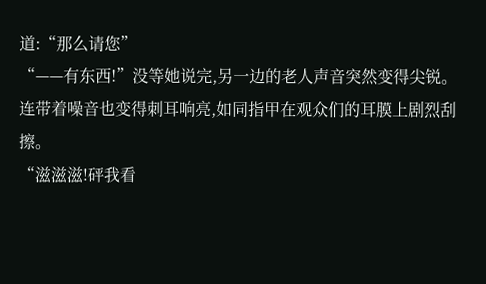道:“那么请您”
“——有东西!”没等她说完,另一边的老人声音突然变得尖锐。
连带着噪音也变得刺耳响亮,如同指甲在观众们的耳膜上剧烈刮擦。
“滋滋滋!砰我看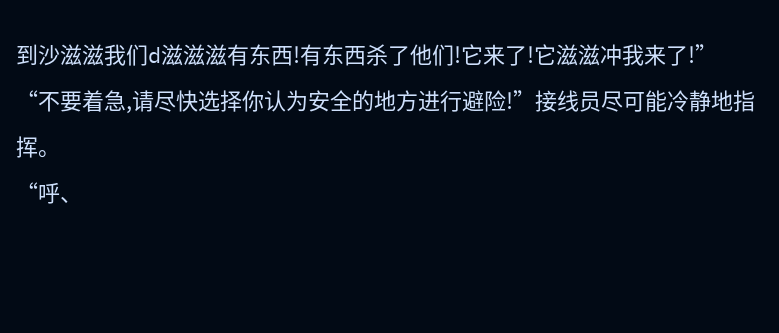到沙滋滋我们d滋滋滋有东西!有东西杀了他们!它来了!它滋滋冲我来了!”
“不要着急,请尽快选择你认为安全的地方进行避险!”接线员尽可能冷静地指挥。
“呼、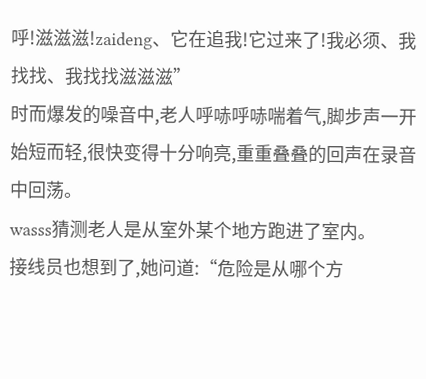呼!滋滋滋!zaideng、它在追我!它过来了!我必须、我找找、我找找滋滋滋”
时而爆发的噪音中,老人呼哧呼哧喘着气,脚步声一开始短而轻,很快变得十分响亮,重重叠叠的回声在录音中回荡。
wasss猜测老人是从室外某个地方跑进了室内。
接线员也想到了,她问道:“危险是从哪个方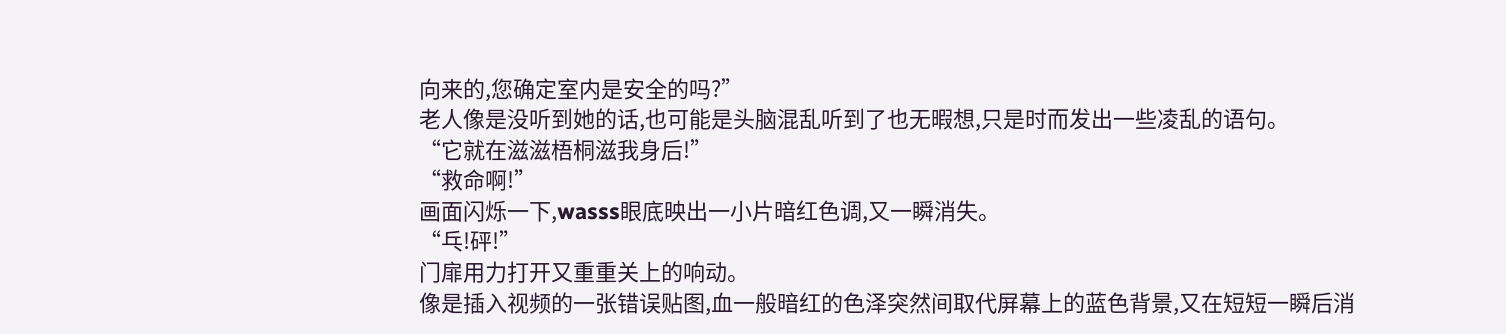向来的,您确定室内是安全的吗?”
老人像是没听到她的话,也可能是头脑混乱听到了也无暇想,只是时而发出一些凌乱的语句。
“它就在滋滋梧桐滋我身后!”
“救命啊!”
画面闪烁一下,wasss眼底映出一小片暗红色调,又一瞬消失。
“乓!砰!”
门扉用力打开又重重关上的响动。
像是插入视频的一张错误贴图,血一般暗红的色泽突然间取代屏幕上的蓝色背景,又在短短一瞬后消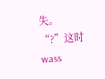失。
“?”这时wass